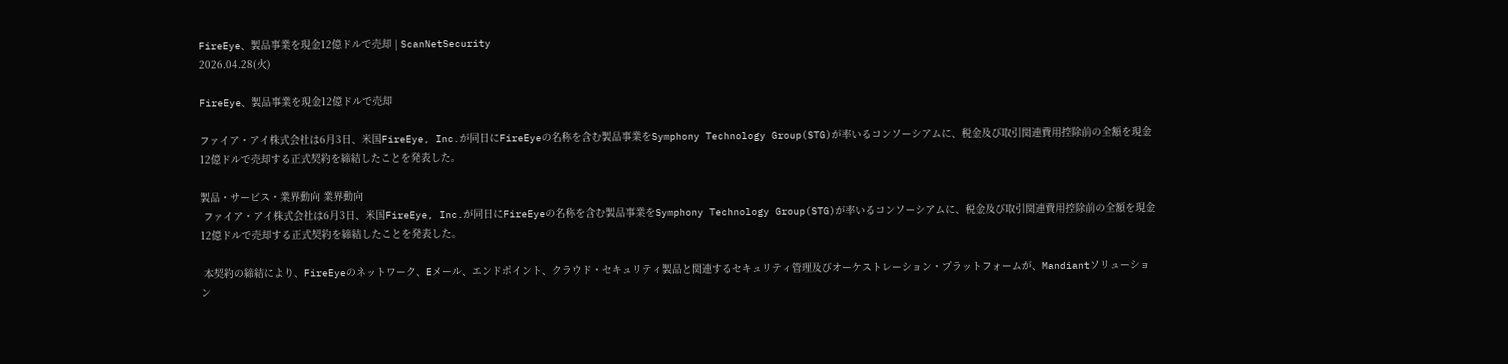FireEye、製品事業を現金12億ドルで売却 | ScanNetSecurity
2026.04.28(火)

FireEye、製品事業を現金12億ドルで売却

ファイア・アイ株式会社は6月3日、米国FireEye, Inc.が同日にFireEyeの名称を含む製品事業をSymphony Technology Group(STG)が率いるコンソーシアムに、税金及び取引関連費用控除前の全額を現金12億ドルで売却する正式契約を締結したことを発表した。

製品・サービス・業界動向 業界動向
 ファイア・アイ株式会社は6月3日、米国FireEye, Inc.が同日にFireEyeの名称を含む製品事業をSymphony Technology Group(STG)が率いるコンソーシアムに、税金及び取引関連費用控除前の全額を現金12億ドルで売却する正式契約を締結したことを発表した。

 本契約の締結により、FireEyeのネットワーク、Eメール、エンドポイント、クラウド・セキュリティ製品と関連するセキュリティ管理及びオーケストレーション・プラットフォームが、Mandiantソリューション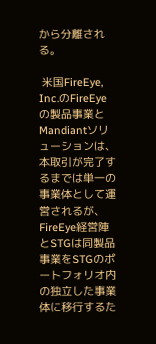から分離される。

 米国FireEye, Inc.のFireEyeの製品事業とMandiantソリューションは、本取引が完了するまでは単一の事業体として運営されるが、FireEye経営陣とSTGは同製品事業をSTGのポートフォリオ内の独立した事業体に移行するた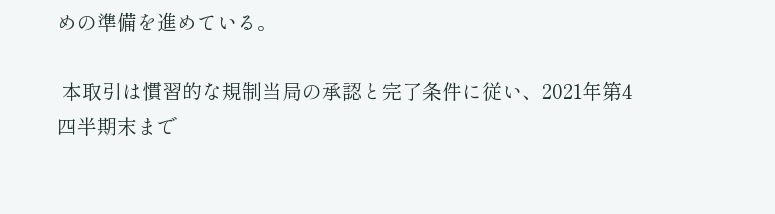めの準備を進めている。

 本取引は慣習的な規制当局の承認と完了条件に従い、2021年第4四半期末まで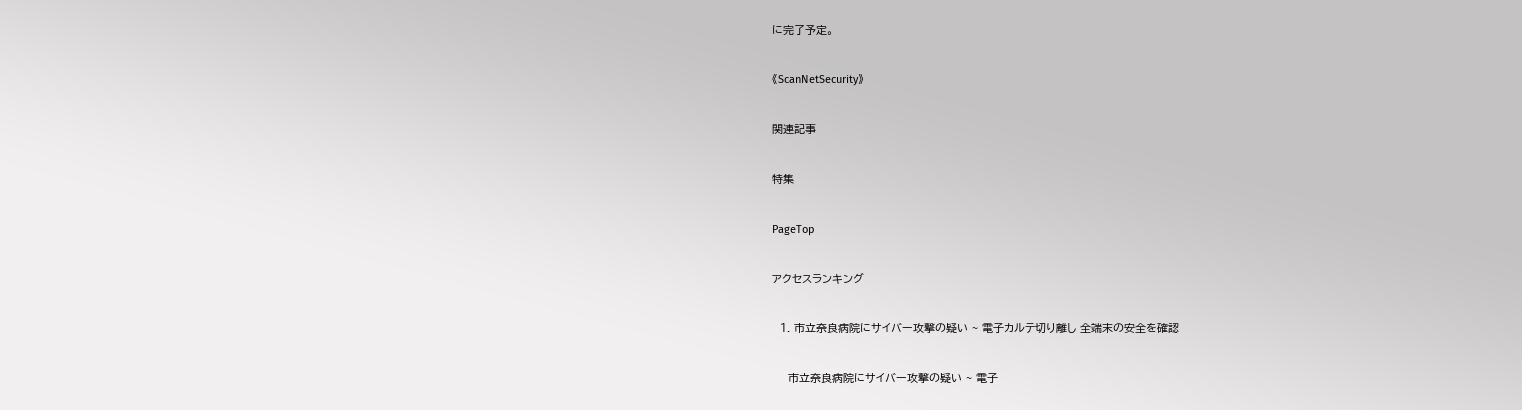に完了予定。

《ScanNetSecurity》

関連記事

特集

PageTop

アクセスランキング

  1. 市立奈良病院にサイバー攻撃の疑い ~ 電子カルテ切り離し 全端末の安全を確認

    市立奈良病院にサイバー攻撃の疑い ~ 電子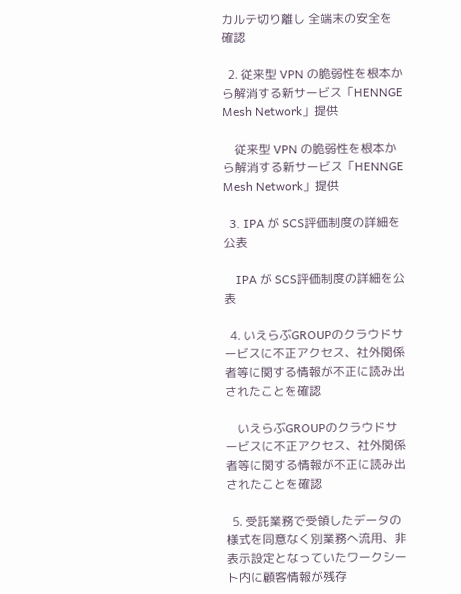カルテ切り離し 全端末の安全を確認

  2. 従来型 VPN の脆弱性を根本から解消する新サービス「HENNGE Mesh Network」提供

    従来型 VPN の脆弱性を根本から解消する新サービス「HENNGE Mesh Network」提供

  3. IPA が SCS評価制度の詳細を公表

    IPA が SCS評価制度の詳細を公表

  4. いえらぶGROUPのクラウドサービスに不正アクセス、社外関係者等に関する情報が不正に読み出されたことを確認

    いえらぶGROUPのクラウドサービスに不正アクセス、社外関係者等に関する情報が不正に読み出されたことを確認

  5. 受託業務で受領したデータの様式を同意なく別業務へ流用、非表示設定となっていたワークシート内に顧客情報が残存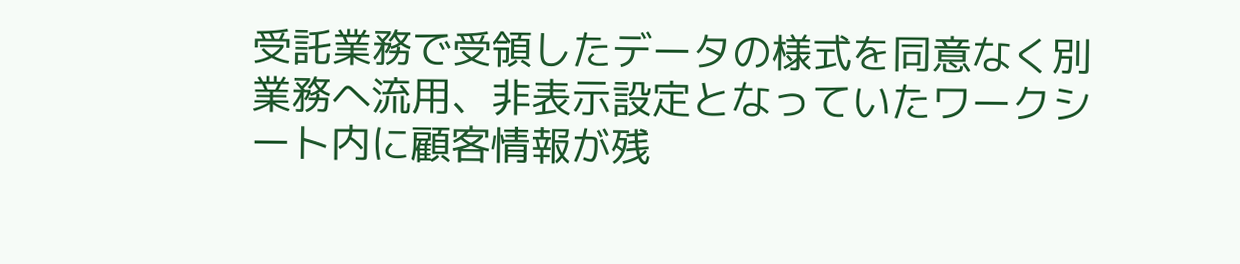受託業務で受領したデータの様式を同意なく別業務へ流用、非表示設定となっていたワークシート内に顧客情報が残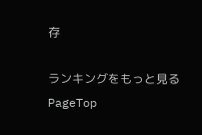存

ランキングをもっと見る
PageTop